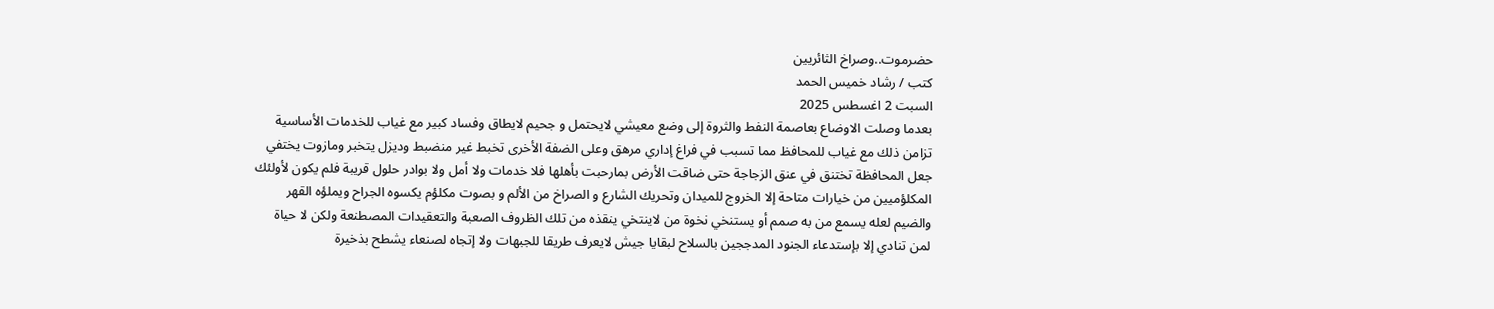حضرموت..وصراخ الثائريين
كتب / رشاد خميس الحمد
السبت 2 اغسطس 2025
بعدما وصلت الاوضاع بعاصمة النفط والثروة إلى وضع معيشي لايحتمل و جحيم لايطاق وفساد كبير مع غياب للخدمات الأساسية تزامن ذلك مع غياب للمحافظ مما تسبب في فراغ إداري مرهق وعلى الضفة الأخرى تخبط غير منضبط وديزل يتخبر ومازوت يختفي جعل المحافظة تختنق في عنق الزجاجة حتى ضاقت الأرض بمارحبت بأهلها فلا خدمات ولا أمل ولا بوادر حلول قريبة فلم يكون لأولئك المكلؤميين من خيارات متاحة إلا الخروج للميدان وتحريك الشارع و الصراخ من الألم و بصوت مكلؤم يكسوه الجراح ويملؤه القهر والضيم لعله يسمع من به صمم أو يستنخي نخوة من لاينتخي ينقذه من تلك الظروف الصعبة والتعقيدات المصطنعة ولكن لا حياة لمن تنادي إلا بإستدعاء الجنود المدججين بالسلاح لبقايا جيش لايعرف طريقا للجبهات ولا إتجاه لصنعاء يشطح بذخيرة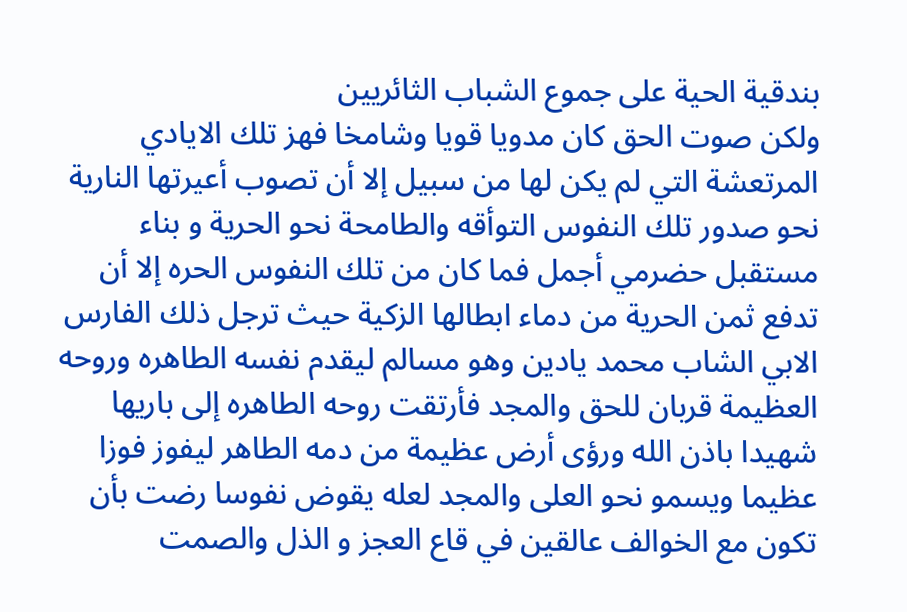بندقية الحية على جموع الشباب الثائريين
ولكن صوت الحق كان مدويا قويا وشامخا فهز تلك الايادي المرتعشة التي لم يكن لها من سبيل إلا أن تصوب أعيرتها النارية نحو صدور تلك النفوس التوأقه والطامحة نحو الحرية و بناء مستقبل حضرمي أجمل فما كان من تلك النفوس الحره إلا أن تدفع ثمن الحرية من دماء ابطالها الزكية حيث ترجل ذلك الفارس الابي الشاب محمد يادين وهو مسالم ليقدم نفسه الطاهره وروحه العظيمة قربان للحق والمجد فأرتقت روحه الطاهره إلى باريها شهيدا باذن الله ورؤى أرض عظيمة من دمه الطاهر ليفوز فوزا عظيما ويسمو نحو العلى والمجد لعله يقوض نفوسا رضت بأن تكون مع الخوالف عالقين في قاع العجز و الذل والصمت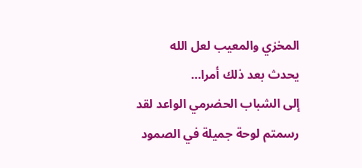المخزي والمعيب لعل الله يحدث بعد ذلك أمرا…
إلى الشباب الحضرمي الواعد لقد رسمتم لوحة جميلة في الصمود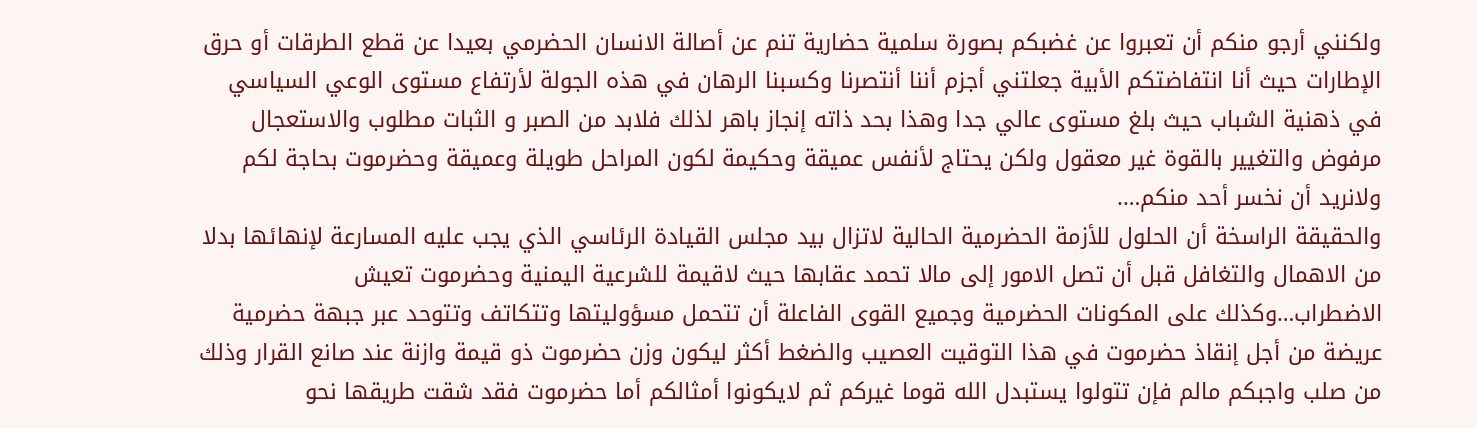ولكنني أرجو منكم أن تعبروا عن غضبكم بصورة سلمية حضارية تنم عن أصالة الانسان الحضرمي بعيدا عن قطع الطرقات أو حرق الإطارات حيث أنا انتفاضتكم الأبية جعلتني أجزم أننا أنتصرنا وكسبنا الرهان في هذه الجولة لأرتفاع مستوى الوعي السياسي في ذهنية الشباب حيث بلغ مستوى عالي جدا وهذا بحد ذاته إنجاز باهر لذلك فلابد من الصبر و الثبات مطلوب والاستعجال مرفوض والتغيير بالقوة غير معقول ولكن يحتاج لأنفس عميقة وحكيمة لكون المراحل طويلة وعميقة وحضرموت بحاجة لكم ولانريد أن نخسر أحد منكم….
والحقيقة الراسخة أن الحلول للأزمة الحضرمية الحالية لاتزال بيد مجلس القيادة الرئاسي الذي يجب عليه المسارعة لإنهائها بدلا من الاهمال والتغافل قبل أن تصل الامور إلى مالا تحمد عقابها حيث لاقيمة للشرعية اليمنية وحضرموت تعيش الاضطراب…وكذلك على المكونات الحضرمية وجميع القوى الفاعلة أن تتحمل مسؤوليتها وتتكاتف وتتوحد عبر جبهة حضرمية عريضة من أجل إنقاذ حضرموت في هذا التوقيت العصيب والضغط أكثر ليكون وزن حضرموت ذو قيمة وازنة عند صانع القرار وذلك من صلب واجبكم مالم فإن تتولوا يستبدل الله قوما غيركم ثم لايكونوا أمثالكم أما حضرموت فقد شقت طريقها نحو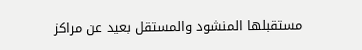مستقبلها المنشود والمستقل بعيد عن مراكز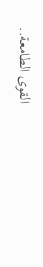القوى الطامعة..